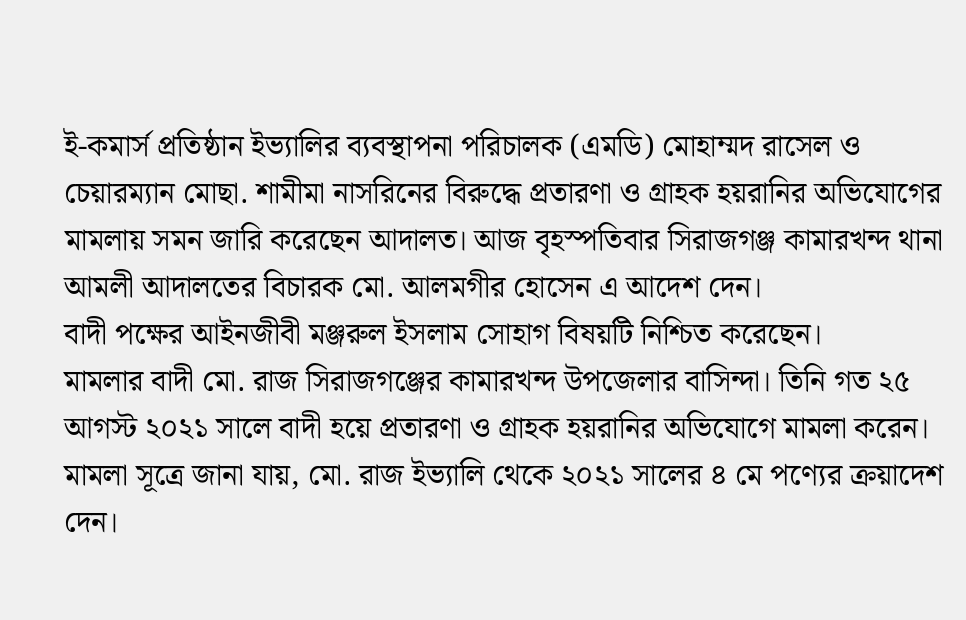ই-কমার্স প্রতিষ্ঠান ইভ্যালির ব্যবস্থাপনা পরিচালক (এমডি) মোহাম্মদ রাসেল ও চেয়ারম্যান মোছা. শামীমা নাসরিনের বিরুদ্ধে প্রতারণা ও গ্রাহক হয়রানির অভিযোগের মামলায় সমন জারি করেছেন আদালত। আজ বৃহস্পতিবার সিরাজগঞ্জ কামারখন্দ থানা আমলী আদালতের বিচারক মো. আলমগীর হোসেন এ আদেশ দেন।
বাদী পক্ষের আইনজীবী মঞ্জরুল ইসলাম সোহাগ বিষয়টি নিশ্চিত করেছেন।
মামলার বাদী মো. রাজ সিরাজগঞ্জের কামারখন্দ উপজেলার বাসিন্দা। তিনি গত ২৫ আগস্ট ২০২১ সালে বাদী হয়ে প্রতারণা ও গ্রাহক হয়রানির অভিযোগে মামলা করেন।
মামলা সূত্রে জানা যায়, মো. রাজ ইভ্যালি থেকে ২০২১ সালের ৪ মে পণ্যের ক্রয়াদেশ দেন।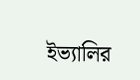ইভ্যালির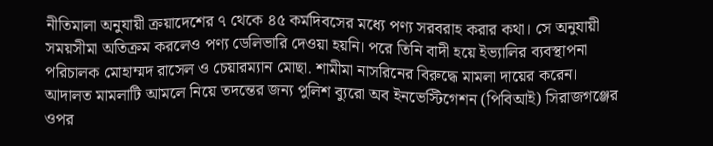নীতিমালা অনুযায়ী ক্রয়াদেশের ৭ থেকে ৪৫ কর্মদিবসের মধ্যে পণ্য সরবরাহ করার কথা। সে অনুযায়ী সময়সীমা অতিক্রম করলেও পণ্য ডেলিভারি দেওয়া হয়নি। পরে তিনি বাদী হয়ে ইভ্যালির ব্যবস্থাপনা পরিচালক মোহাম্মদ রাসেল ও চেয়ারম্যান মোছা. শামীমা নাসরিনের বিরুদ্ধে মামলা দায়ের করেন।
আদালত মামলাটি আমলে নিয়ে তদন্তের জন্য পুলিশ ব্যুরো অব ইনভেস্টিগেশন (পিবিআই) সিরাজগঞ্জের ওপর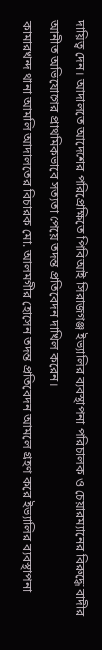দায়িত্ব দেন। আদালতে আদেশের পরিপ্রেক্ষিতে পিবিআই সিরাজগঞ্জ ইভ্যালির ব্যবস্থাপনা পরিচালক ও চেয়ারম্যানের বিরুদ্ধে বাদীর আনীত অভিযোগের প্রাথমিকভাবে সত্যতা পেয়ে তদন্ত প্রতিবেদন দাখিল করেন।
কামারখন্দ থানা আমলি আদালতের বিচারক মো. আলমগীর হোসেন তদন্ত প্রতিবেদন আমলে গ্রহণ করে ইভ্যালির ব্যবস্থাপনা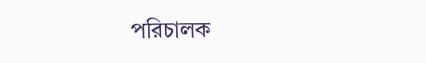পরিচালক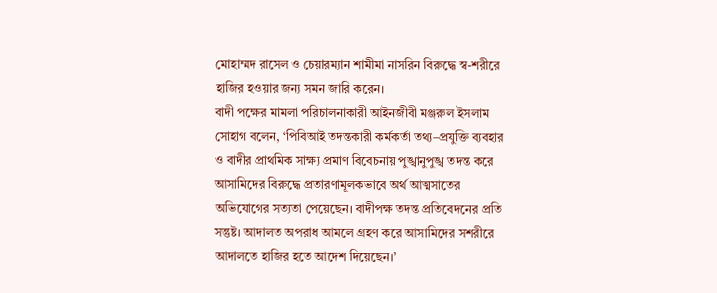মোহাম্মদ রাসেল ও চেয়ারম্যান শামীমা নাসরিন বিরুদ্ধে স্ব-শরীরে হাজির হওয়ার জন্য সমন জারি করেন।
বাদী পক্ষের মামলা পরিচালনাকারী আইনজীবী মঞ্জরুল ইসলাম সোহাগ বলেন, ‘পিবিআই তদন্তকারী কর্মকর্তা তথ্য–প্রযুক্তি ব্যবহার ও বাদীর প্রাথমিক সাক্ষ্য প্রমাণ বিবেচনায় পুঙ্খানুপুঙ্খ তদন্ত করে আসামিদের বিরুদ্ধে প্রতারণামূলকভাবে অর্থ আত্মসাতের অভিযোগের সত্যতা পেয়েছেন। বাদীপক্ষ তদন্ত প্রতিবেদনের প্রতি সন্তুষ্ট। আদালত অপরাধ আমলে গ্রহণ করে আসামিদের সশরীরে আদালতে হাজির হতে আদেশ দিয়েছেন।’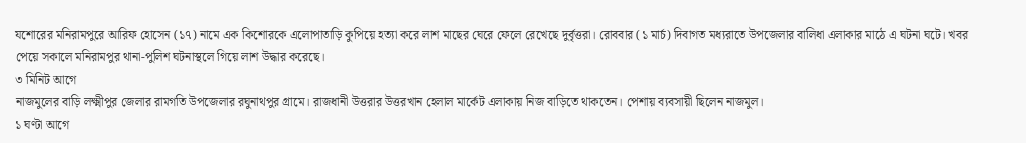যশোরের মনিরামপুরে আরিফ হোসেন (১৭) নামে এক কিশোরকে এলোপাতাড়ি কুপিয়ে হত্যা করে লাশ মাছের ঘেরে ফেলে রেখেছে দুর্বৃত্তরা। রোববার (১ মার্চ) দিবাগত মধ্যরাতে উপজেলার বালিধা এলাকার মাঠে এ ঘটনা ঘটে। খবর পেয়ে সকালে মনিরামপুর থানা-পুলিশ ঘটনাস্থলে গিয়ে লাশ উদ্ধার করেছে।
৩ মিনিট আগে
নাজমুলের বাড়ি লক্ষ্মীপুর জেলার রামগতি উপজেলার রঘুনাথপুর গ্রামে। রাজধানী উত্তরার উত্তরখান হেলাল মার্কেট এলাকায় নিজ বাড়িতে থাকতেন। পেশায় ব্যবসায়ী ছিলেন নাজমুল।
১ ঘণ্টা আগে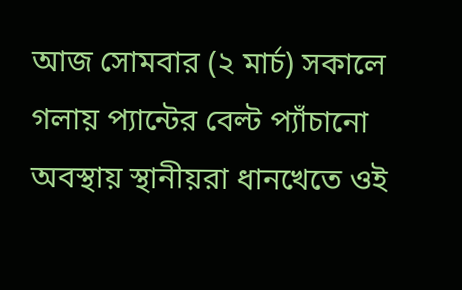আজ সোমবার (২ মার্চ) সকালে গলায় প্যান্টের বেল্ট প্যাঁচানো অবস্থায় স্থানীয়রা ধানখেতে ওই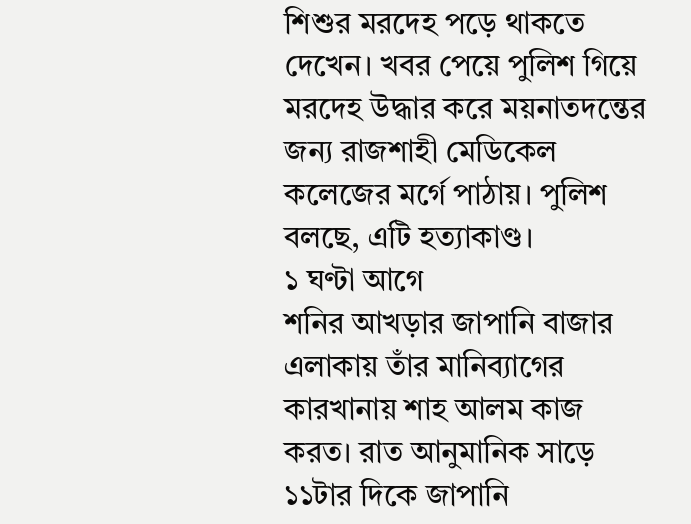শিশুর মরদেহ পড়ে থাকতে দেখেন। খবর পেয়ে পুলিশ গিয়ে মরদেহ উদ্ধার করে ময়নাতদন্তের জন্য রাজশাহী মেডিকেল কলেজের মর্গে পাঠায়। পুলিশ বলছে, এটি হত্যাকাণ্ড।
১ ঘণ্টা আগে
শনির আখড়ার জাপানি বাজার এলাকায় তাঁর মানিব্যাগের কারখানায় শাহ আলম কাজ করত। রাত আনুমানিক সাড়ে ১১টার দিকে জাপানি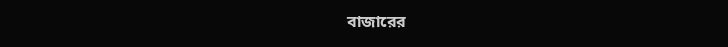বাজারের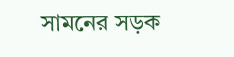সামনের সড়ক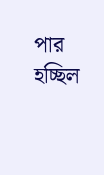পার হচ্ছিল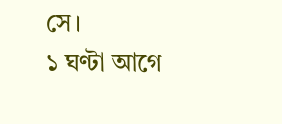সে।
১ ঘণ্টা আগে